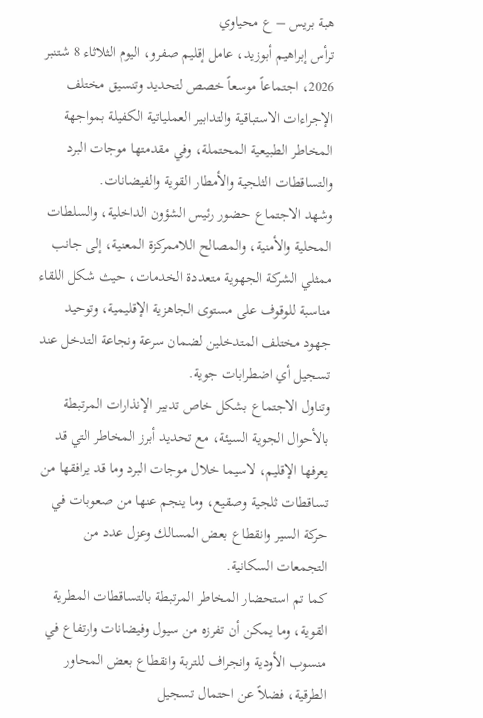هبة بريس – ع محياوي
ترأس إبراهيم أبوزيد، عامل إقليم صفرو، اليوم الثلاثاء 8 شتنبر 2026، اجتماعاً موسعاً خصص لتحديد وتنسيق مختلف الإجراءات الاستباقية والتدابير العملياتية الكفيلة بمواجهة المخاطر الطبيعية المحتملة، وفي مقدمتها موجات البرد والتساقطات الثلجية والأمطار القوية والفيضانات.
وشهد الاجتماع حضور رئيس الشؤون الداخلية، والسلطات المحلية والأمنية، والمصالح اللاممركزة المعنية، إلى جانب ممثلي الشركة الجهوية متعددة الخدمات، حيث شكل اللقاء مناسبة للوقوف على مستوى الجاهزية الإقليمية، وتوحيد جهود مختلف المتدخلين لضمان سرعة ونجاعة التدخل عند تسجيل أي اضطرابات جوية.
وتناول الاجتماع بشكل خاص تدبير الإنذارات المرتبطة بالأحوال الجوية السيئة، مع تحديد أبرز المخاطر التي قد يعرفها الإقليم، لاسيما خلال موجات البرد وما قد يرافقها من تساقطات ثلجية وصقيع، وما ينجم عنها من صعوبات في حركة السير وانقطاع بعض المسالك وعزل عدد من التجمعات السكانية.
كما تم استحضار المخاطر المرتبطة بالتساقطات المطرية القوية، وما يمكن أن تفرزه من سيول وفيضانات وارتفاع في منسوب الأودية وانجراف للتربة وانقطاع بعض المحاور الطرقية، فضلاً عن احتمال تسجيل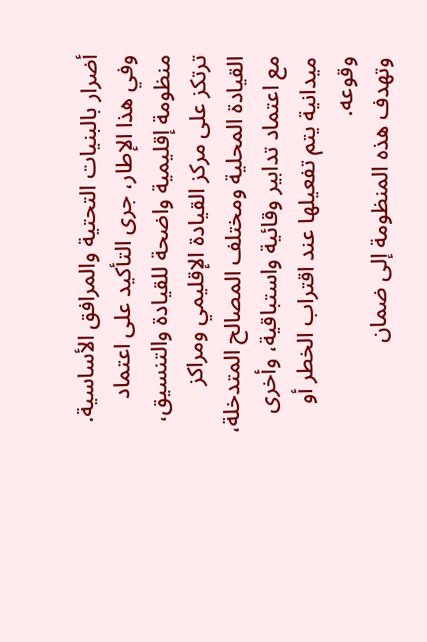أضرار بالبنيات التحتية والمرافق الأساسية.
وفي هذا الإطار، جرى التأكيد على اعتماد منظومة إقليمية واضحة للقيادة والتنسيق، ترتكز على مركز القيادة الإقليمي ومراكز القيادة المحلية ومختلف المصالح المتدخلة، مع اعتماد تدابير وقائية واستباقية، وأخرى ميدانية يتم تفعيلها عند اقتراب الخطر أو وقوعه.
وتهدف هذه المنظومة إلى ضمان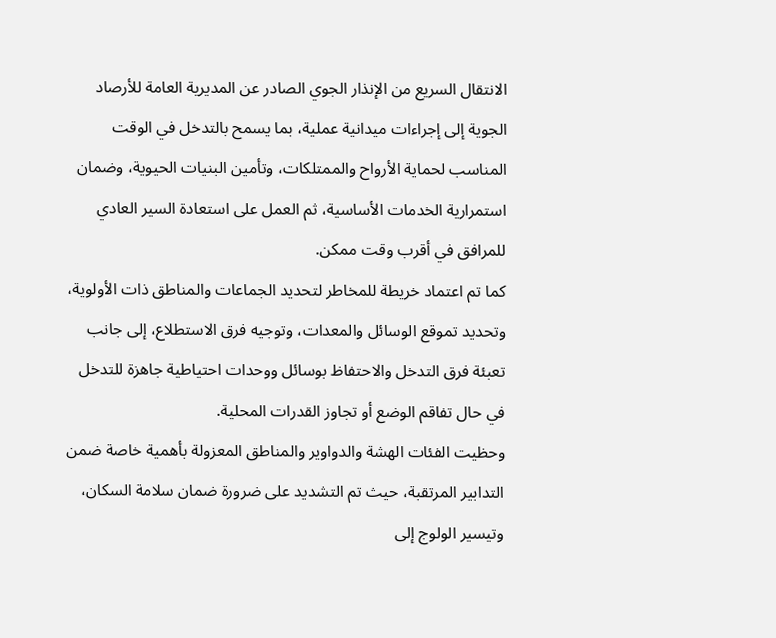الانتقال السريع من الإنذار الجوي الصادر عن المديرية العامة للأرصاد الجوية إلى إجراءات ميدانية عملية، بما يسمح بالتدخل في الوقت المناسب لحماية الأرواح والممتلكات، وتأمين البنيات الحيوية، وضمان استمرارية الخدمات الأساسية، ثم العمل على استعادة السير العادي للمرافق في أقرب وقت ممكن.
كما تم اعتماد خريطة للمخاطر لتحديد الجماعات والمناطق ذات الأولوية، وتحديد تموقع الوسائل والمعدات، وتوجيه فرق الاستطلاع، إلى جانب تعبئة فرق التدخل والاحتفاظ بوسائل ووحدات احتياطية جاهزة للتدخل في حال تفاقم الوضع أو تجاوز القدرات المحلية.
وحظيت الفئات الهشة والدواوير والمناطق المعزولة بأهمية خاصة ضمن التدابير المرتقبة، حيث تم التشديد على ضرورة ضمان سلامة السكان، وتيسير الولوج إلى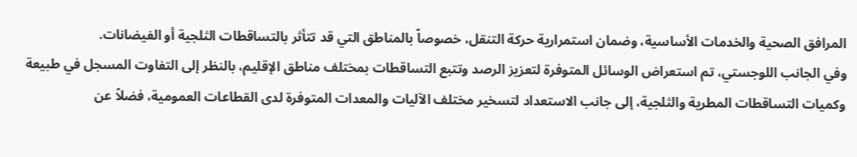المرافق الصحية والخدمات الأساسية، وضمان استمرارية حركة التنقل، خصوصاً بالمناطق التي قد تتأثر بالتساقطات الثلجية أو الفيضانات.
وفي الجانب اللوجستي، تم استعراض الوسائل المتوفرة لتعزيز الرصد وتتبع التساقطات بمختلف مناطق الإقليم، بالنظر إلى التفاوت المسجل في طبيعة وكميات التساقطات المطرية والثلجية، إلى جانب الاستعداد لتسخير مختلف الآليات والمعدات المتوفرة لدى القطاعات العمومية، فضلاً عن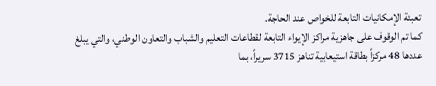تعبئة الإمكانيات التابعة للخواص عند الحاجة.
كما تم الوقوف على جاهزية مراكز الإيواء التابعة لقطاعات التعليم والشباب والتعاون الوطني، والتي يبلغ عددها 48 مركزاً بطاقة استيعابية تناهز 3715 سريراً، بما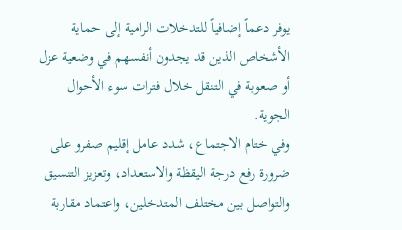يوفر دعماً إضافياً للتدخلات الرامية إلى حماية الأشخاص الذين قد يجدون أنفسهم في وضعية عزل أو صعوبة في التنقل خلال فترات سوء الأحوال الجوية.
وفي ختام الاجتماع، شدد عامل إقليم صفرو على ضرورة رفع درجة اليقظة والاستعداد، وتعزيز التنسيق والتواصل بين مختلف المتدخلين، واعتماد مقاربة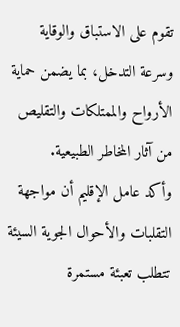تقوم على الاستباق والوقاية وسرعة التدخل، بما يضمن حماية الأرواح والممتلكات والتقليص من آثار المخاطر الطبيعية.
وأكد عامل الإقليم أن مواجهة التقلبات والأحوال الجوية السيئة تتطلب تعبئة مستمرة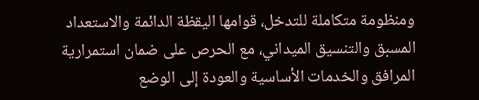ومنظومة متكاملة للتدخل، قوامها اليقظة الدائمة والاستعداد المسبق والتنسيق الميداني، مع الحرص على ضمان استمرارية المرافق والخدمات الأساسية والعودة إلى الوضع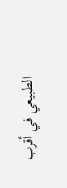الطبيعي في أقرب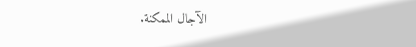الآجال الممكنة.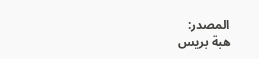المصدر:
هبة بريس